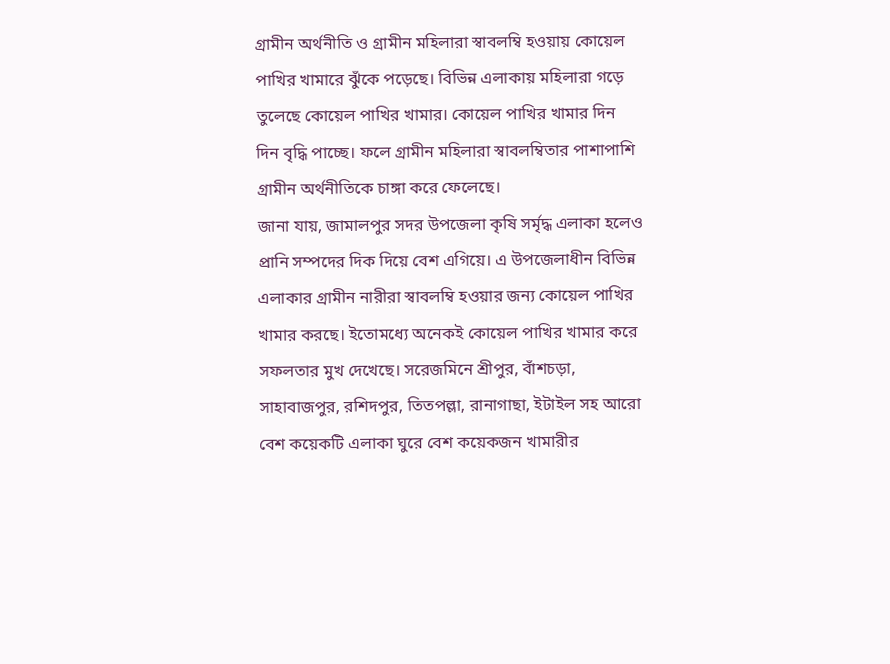গ্রামীন অর্থনীতি ও গ্রামীন মহিলারা স্বাবলম্বি হওয়ায় কোয়েল পাখির খামারে ঝুঁকে পড়েছে। বিভিন্ন এলাকায় মহিলারা গড়ে তুলেছে কোয়েল পাখির খামার। কোয়েল পাখির খামার দিন দিন বৃদ্ধি পাচ্ছে। ফলে গ্রামীন মহিলারা স্বাবলম্বিতার পাশাপাশি গ্রামীন অর্থনীতিকে চাঙ্গা করে ফেলেছে।
জানা যায়, জামালপুর সদর উপজেলা কৃষি সর্মৃদ্ধ এলাকা হলেও প্রানি সম্পদের দিক দিয়ে বেশ এগিয়ে। এ উপজেলাধীন বিভিন্ন এলাকার গ্রামীন নারীরা স্বাবলম্বি হওয়ার জন্য কোয়েল পাখির খামার করছে। ইতোমধ্যে অনেকই কোয়েল পাখির খামার করে সফলতার মুখ দেখেছে। সরেজমিনে শ্রীপুর, বাঁশচড়া, সাহাবাজপুর, রশিদপুর, তিতপল্লা, রানাগাছা, ইটাইল সহ আরো বেশ কয়েকটি এলাকা ঘুরে বেশ কয়েকজন খামারীর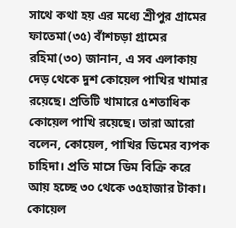সাথে কথা হয় এর মধ্যে শ্রীপুর গ্রামের ফাতেমা(৩৫) বাঁশচড়া গ্রামের রহিমা(৩০) জানান, এ সব এলাকায় দেড় থেকে দুশ কোয়েল পাখির খামার রয়েছে। প্রতিটি খামারে ৫শতাধিক কোয়েল পাখি রয়েছে। তারা আরো বলেন, কোয়েল, পাখির ডিমের ব্যপক চাহিদা। প্রতি মাসে ডিম বিক্রি করে আয় হচ্ছে ৩০ থেকে ৩৫হাজার টাকা।
কোয়েল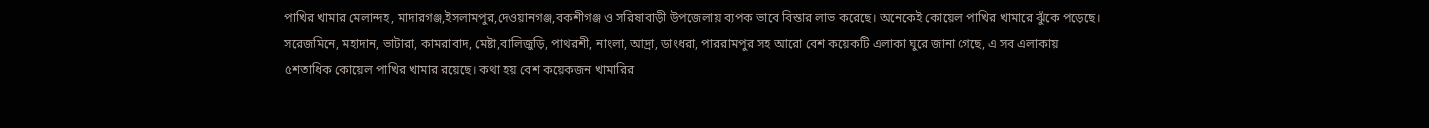পাখির খামার মেলান্দহ, মাদারগঞ্জ,ইসলামপুর,দেওয়ানগঞ্জ,বকশীগঞ্জ ও সরিষাবাড়ী উপজেলায় ব্যপক ভাবে বিস্তার লাভ করেছে। অনেকেই কোয়েল পাখির খামারে ঝুঁকে পড়েছে। সরেজমিনে, মহাদান, ভাটারা, কামরাবাদ, মেষ্টা,বালিজুড়ি, পাথরশী, নাংলা, আদ্রা, ডাংধরা, পাররামপুর সহ আরো বেশ কয়েকটি এলাকা ঘুরে জানা গেছে, এ সব এলাকায় ৫শতাধিক কোয়েল পাখির খামার রয়েছে। কথা হয় বেশ কয়েকজন খামারির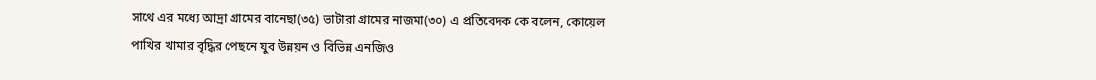সাথে এর মধ্যে আদ্রা গ্রামের বানেছা(৩৫) ভাটারা গ্রামের নাজমা(৩০) এ প্রতিবেদক কে বলেন, কোয়েল পাখির খামার বৃদ্ধির পেছনে যুব উন্নয়ন ও বিভিন্ন এনজিও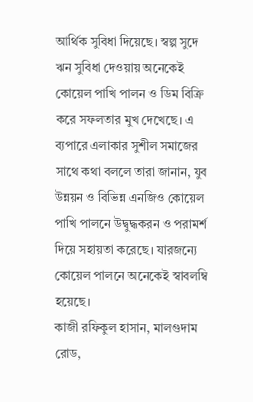আর্থিক সুবিধা দিয়েছে। স্বল্প সুদে ঋন সুবিধা দেওয়ায় অনেকেই কোয়েল পাখি পালন ও ডিম বিক্রি করে সফলতার মুখ দেখেছে। এ ব্যপারে এলাকার সুশীল সমাজের সাথে কথা বললে তারা জানান, যুব উন্নয়ন ও বিভিন্ন এনজিও কোয়েল পাখি পালনে উদ্বুদ্ধকরন ও পরামর্শ দিয়ে সহায়তা করেছে। যারজন্যে কোয়েল পালনে অনেকেই স্বাবলম্বি হয়েছে।
কাজী রফিকুল হাসান, মালগুদাম রোড,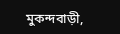মুকন্দবাড়ী,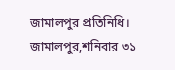জামালপুর প্রতিনিধি।
জামালপুর,শনিবার ৩১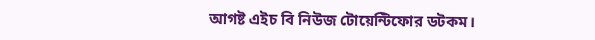আগষ্ট এইচ বি নিউজ টোয়েন্টিফোর ডটকম।